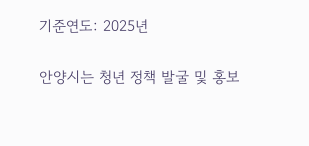기준연도: 2025년

안양시는 청년 정책 발굴 및 홍보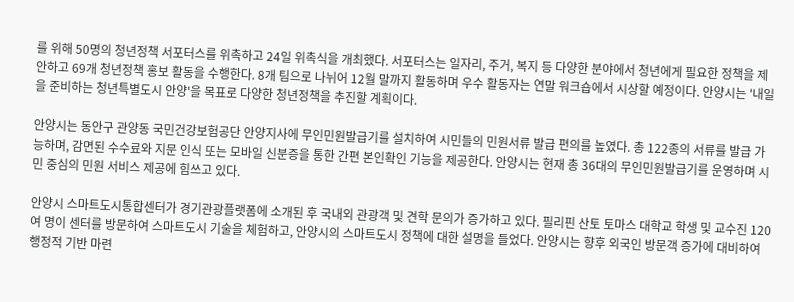를 위해 50명의 청년정책 서포터스를 위촉하고 24일 위촉식을 개최했다. 서포터스는 일자리, 주거, 복지 등 다양한 분야에서 청년에게 필요한 정책을 제안하고 69개 청년정책 홍보 활동을 수행한다. 8개 팀으로 나뉘어 12월 말까지 활동하며 우수 활동자는 연말 워크숍에서 시상할 예정이다. 안양시는 '내일을 준비하는 청년특별도시 안양'을 목표로 다양한 청년정책을 추진할 계획이다.

안양시는 동안구 관양동 국민건강보험공단 안양지사에 무인민원발급기를 설치하여 시민들의 민원서류 발급 편의를 높였다. 총 122종의 서류를 발급 가능하며, 감면된 수수료와 지문 인식 또는 모바일 신분증을 통한 간편 본인확인 기능을 제공한다. 안양시는 현재 총 36대의 무인민원발급기를 운영하며 시민 중심의 민원 서비스 제공에 힘쓰고 있다.

안양시 스마트도시통합센터가 경기관광플랫폼에 소개된 후 국내외 관광객 및 견학 문의가 증가하고 있다. 필리핀 산토 토마스 대학교 학생 및 교수진 120여 명이 센터를 방문하여 스마트도시 기술을 체험하고, 안양시의 스마트도시 정책에 대한 설명을 들었다. 안양시는 향후 외국인 방문객 증가에 대비하여 행정적 기반 마련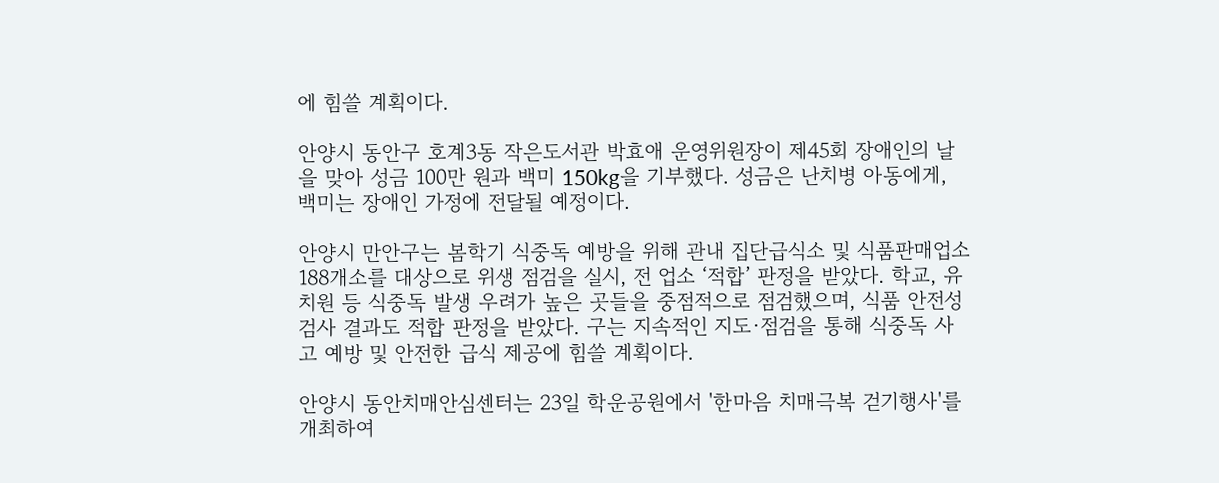에 힘쓸 계획이다.

안양시 동안구 호계3동 작은도서관 박효애 운영위원장이 제45회 장애인의 날을 맞아 성금 100만 원과 백미 150kg을 기부했다. 성금은 난치병 아동에게, 백미는 장애인 가정에 전달될 예정이다.

안양시 만안구는 봄학기 식중독 예방을 위해 관내 집단급식소 및 식품판매업소 188개소를 대상으로 위생 점검을 실시, 전 업소 ‘적합’ 판정을 받았다. 학교, 유치원 등 식중독 발생 우려가 높은 곳들을 중점적으로 점검했으며, 식품 안전성 검사 결과도 적합 판정을 받았다. 구는 지속적인 지도·점검을 통해 식중독 사고 예방 및 안전한 급식 제공에 힘쓸 계획이다.

안양시 동안치매안심센터는 23일 학운공원에서 '한마음 치매극복 걷기행사'를 개최하여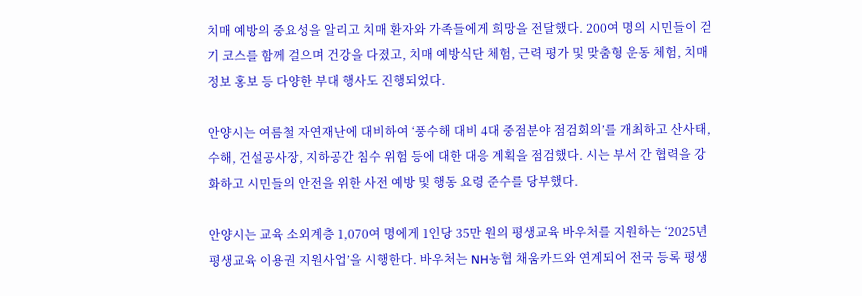치매 예방의 중요성을 알리고 치매 환자와 가족들에게 희망을 전달했다. 200여 명의 시민들이 걷기 코스를 함께 걸으며 건강을 다졌고, 치매 예방식단 체험, 근력 평가 및 맞춤형 운동 체험, 치매 정보 홍보 등 다양한 부대 행사도 진행되었다.

안양시는 여름철 자연재난에 대비하여 ‘풍수해 대비 4대 중점분야 점검회의’를 개최하고 산사태, 수해, 건설공사장, 지하공간 침수 위험 등에 대한 대응 계획을 점검했다. 시는 부서 간 협력을 강화하고 시민들의 안전을 위한 사전 예방 및 행동 요령 준수를 당부했다.

안양시는 교육 소외계층 1,070여 명에게 1인당 35만 원의 평생교육 바우처를 지원하는 ‘2025년 평생교육 이용권 지원사업’을 시행한다. 바우처는 NH농협 채움카드와 연계되어 전국 등록 평생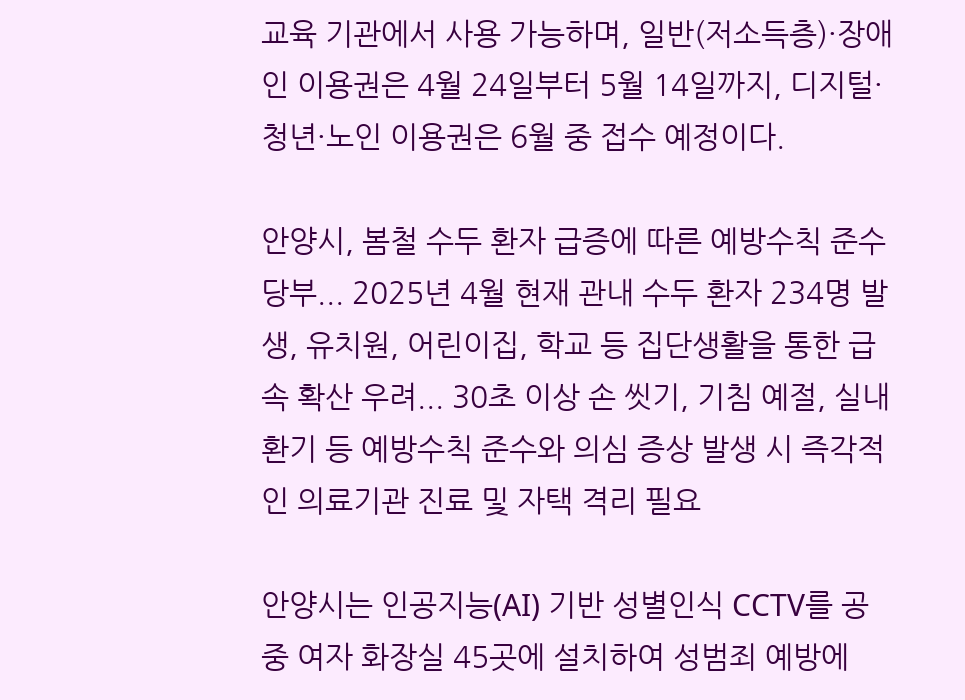교육 기관에서 사용 가능하며, 일반(저소득층)·장애인 이용권은 4월 24일부터 5월 14일까지, 디지털·청년·노인 이용권은 6월 중 접수 예정이다.

안양시, 봄철 수두 환자 급증에 따른 예방수칙 준수 당부... 2025년 4월 현재 관내 수두 환자 234명 발생, 유치원, 어린이집, 학교 등 집단생활을 통한 급속 확산 우려... 30초 이상 손 씻기, 기침 예절, 실내 환기 등 예방수칙 준수와 의심 증상 발생 시 즉각적인 의료기관 진료 및 자택 격리 필요

안양시는 인공지능(AI) 기반 성별인식 CCTV를 공중 여자 화장실 45곳에 설치하여 성범죄 예방에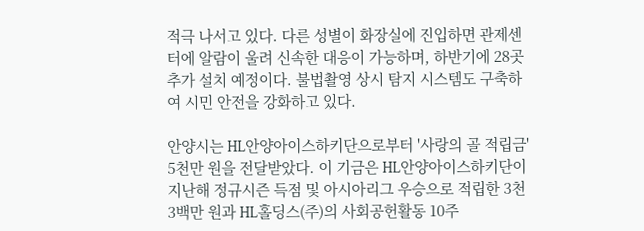적극 나서고 있다. 다른 성별이 화장실에 진입하면 관제센터에 알람이 울려 신속한 대응이 가능하며, 하반기에 28곳 추가 설치 예정이다. 불법촬영 상시 탐지 시스템도 구축하여 시민 안전을 강화하고 있다.

안양시는 HL안양아이스하키단으로부터 '사랑의 골 적립금' 5천만 원을 전달받았다. 이 기금은 HL안양아이스하키단이 지난해 정규시즌 득점 및 아시아리그 우승으로 적립한 3천3백만 원과 HL홀딩스(주)의 사회공헌활동 10주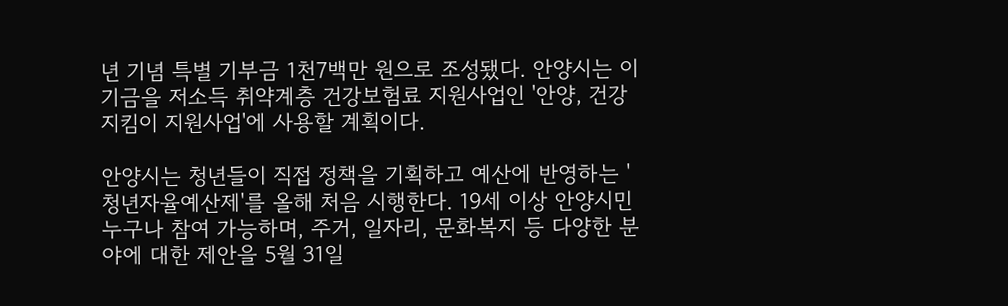년 기념 특별 기부금 1천7백만 원으로 조성됐다. 안양시는 이 기금을 저소득 취약계층 건강보험료 지원사업인 '안양, 건강지킴이 지원사업'에 사용할 계획이다.

안양시는 청년들이 직접 정책을 기획하고 예산에 반영하는 '청년자율예산제'를 올해 처음 시행한다. 19세 이상 안양시민 누구나 참여 가능하며, 주거, 일자리, 문화복지 등 다양한 분야에 대한 제안을 5월 31일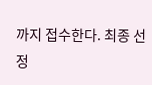까지 접수한다. 최종 선정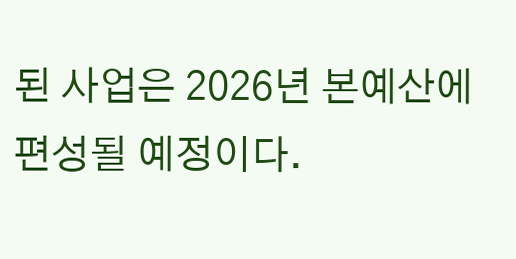된 사업은 2026년 본예산에 편성될 예정이다.